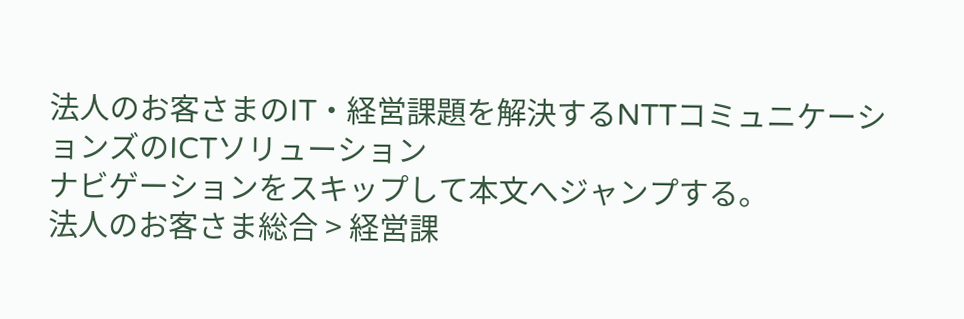法人のお客さまのIT・経営課題を解決するNTTコミュニケーションズのICTソリューション
ナビゲーションをスキップして本文へジャンプする。
法人のお客さま総合 > 経営課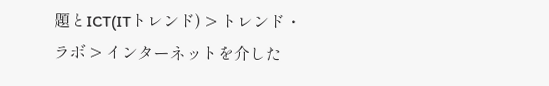題とICT(ITトレンド) > トレンド・ラボ > インターネットを介した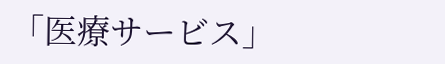「医療サービス」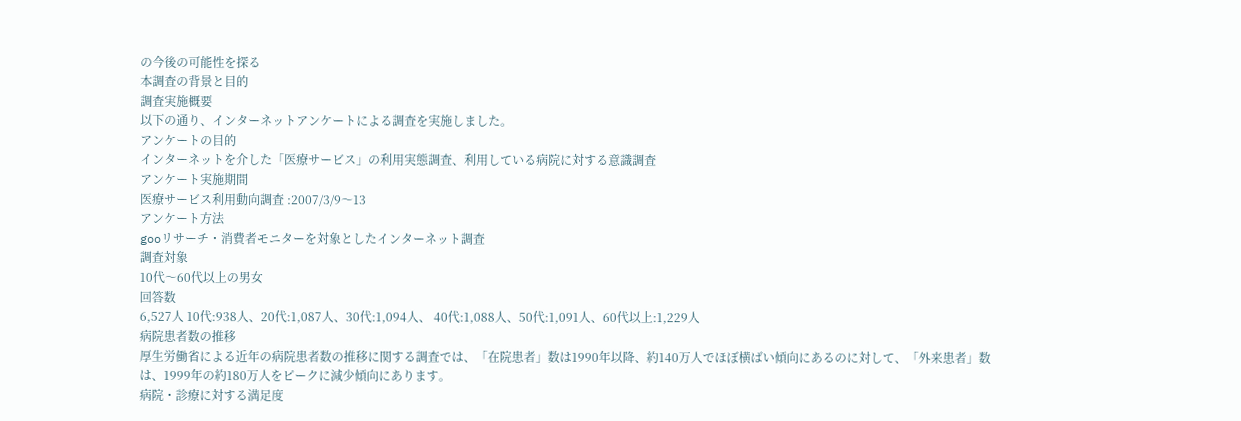の今後の可能性を探る
本調査の背景と目的
調査実施概要
以下の通り、インターネットアンケートによる調査を実施しました。
アンケートの目的
インターネットを介した「医療サービス」の利用実態調査、利用している病院に対する意識調査
アンケート実施期間
医療サービス利用動向調査 :2007/3/9〜13
アンケート方法
gooリサーチ・消費者モニターを対象としたインターネット調査
調査対象
10代〜60代以上の男女
回答数
6,527人 10代:938人、20代:1,087人、30代:1,094人、 40代:1,088人、50代:1,091人、60代以上:1,229人
病院患者数の推移
厚生労働省による近年の病院患者数の推移に関する調査では、「在院患者」数は1990年以降、約140万人でほぼ横ばい傾向にあるのに対して、「外来患者」数は、1999年の約180万人をピークに減少傾向にあります。
病院・診療に対する満足度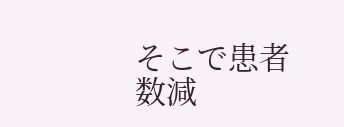そこで患者数減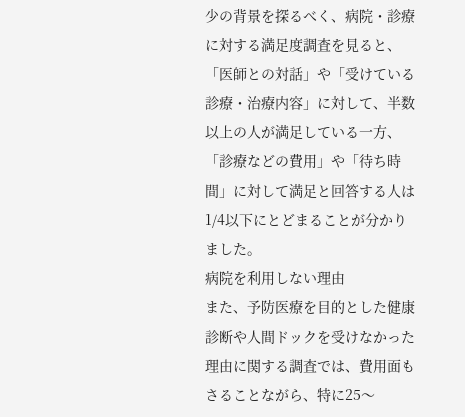少の背景を探るべく、病院・診療に対する満足度調査を見ると、「医師との対話」や「受けている診療・治療内容」に対して、半数以上の人が満足している一方、「診療などの費用」や「待ち時間」に対して満足と回答する人は1/4以下にとどまることが分かりました。
病院を利用しない理由
また、予防医療を目的とした健康診断や人間ドックを受けなかった理由に関する調査では、費用面もさることながら、特に25〜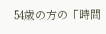54歳の方の「時間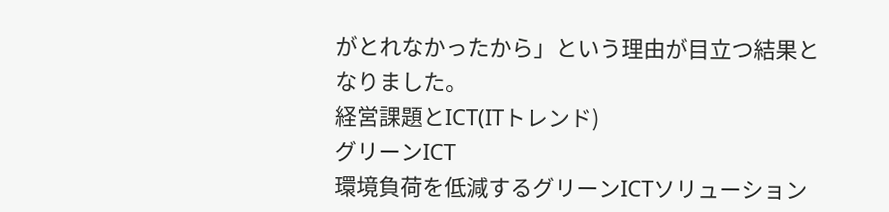がとれなかったから」という理由が目立つ結果となりました。
経営課題とICT(ITトレンド)
グリーンICT
環境負荷を低減するグリーンICTソリューション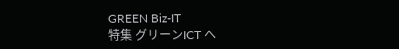GREEN Biz-IT
特集 グリーンICT へ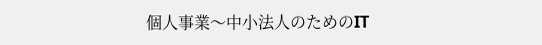個人事業〜中小法人のためのIT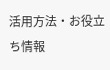活用方法・お役立ち情報